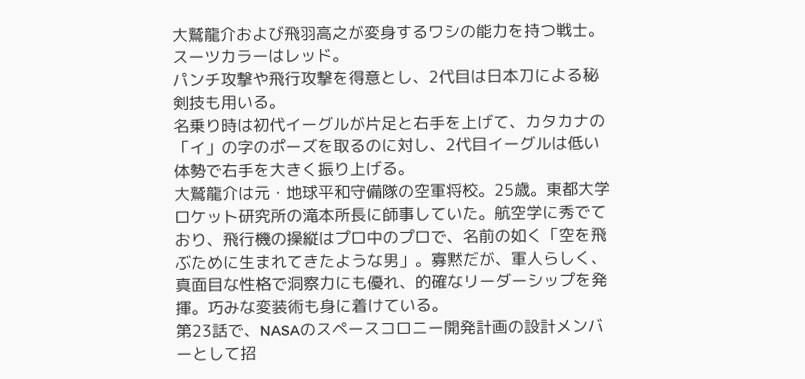大鷲龍介および飛羽高之が変身するワシの能力を持つ戦士。スーツカラーはレッド。
パンチ攻撃や飛行攻撃を得意とし、2代目は日本刀による秘剣技も用いる。
名乗り時は初代イーグルが片足と右手を上げて、カタカナの「イ」の字のポーズを取るのに対し、2代目イーグルは低い体勢で右手を大きく振り上げる。
大鷲龍介は元・地球平和守備隊の空軍将校。25歳。東都大学ロケット研究所の滝本所長に師事していた。航空学に秀でており、飛行機の操縦はプロ中のプロで、名前の如く「空を飛ぶために生まれてきたような男」。寡黙だが、軍人らしく、真面目な性格で洞察力にも優れ、的確なリーダーシップを発揮。巧みな変装術も身に着けている。
第23話で、NASAのスペースコロニー開発計画の設計メンバーとして招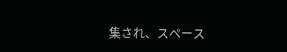集され、スペース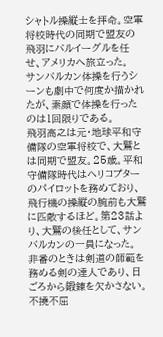シャトル操縦士を拝命。空軍将校時代の同期で盟友の飛羽にバルイーグルを任せ、アメリカへ旅立った。
サンバルカン体操を行うシーンも劇中で何度か描かれたが、素顔で体操を行ったのは1回限りである。
飛羽高之は元・地球平和守備隊の空軍将校で、大鷲とは同期で盟友。25歳。平和守備隊時代はヘリコプターのパイロットを務めており、飛行機の操縦の腕前も大鷲に匹敵するほど。第23話より、大鷲の後任として、サンバルカンの一員になった。
非番のときは剣道の師範を務める剣の達人であり、日ごろから鍛錬を欠かさない。不撓不屈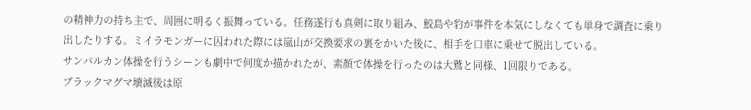の精神力の持ち主で、周囲に明るく振舞っている。任務遂行も真剣に取り組み、鮫島や豹が事件を本気にしなくても単身で調査に乗り出したりする。ミイラモンガーに囚われた際には嵐山が交換要求の裏をかいた後に、相手を口車に乗せて脱出している。
サンバルカン体操を行うシーンも劇中で何度か描かれたが、素顔で体操を行ったのは大鷲と同様、1回限りである。
ブラックマグマ壊滅後は原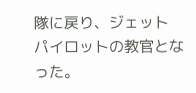隊に戻り、ジェット パイロットの教官となった。